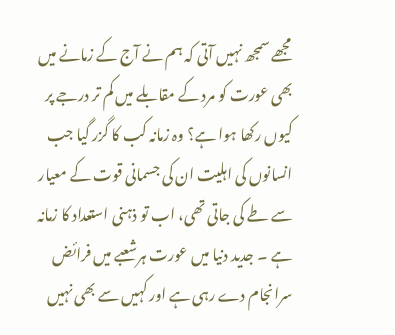مجھے سمجھ نہیں آتی کہ ہم نے آج کے زمانے میں بھی عورت کو مرد کے مقابلے میں کم تر درجے پر کیوں رکھا ہوا ہے؟ وہ زمانہ کب کا گزر گیا جب انسانوں کی اہلیت ان کی جسمانی قوت کے معیار سے طے کی جاتی تھی، اب تو ذہنی استعداد کا زمانہ ہے ۔ جدید دنیا میں عورت ہرشعبے میں فرائض سرانجام دے رہی ہے اور کہیں سے بھی نہیں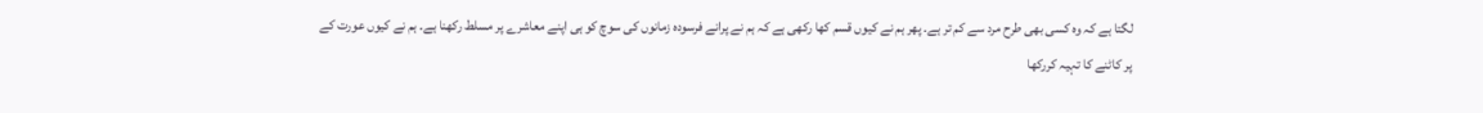لگتا ہے کہ وہ کسی بھی طرح مرد سے کم تر ہے۔ پھر ہم نے کیوں قسم کھا رکھی ہے کہ ہم نے پرانے فرسودہ زمانوں کی سوچ کو ہی اپنے معاشرے پر مسلط رکھنا ہے۔ ہم نے کیوں عورت کے پر کاٹنے کا تہیہ کررکھا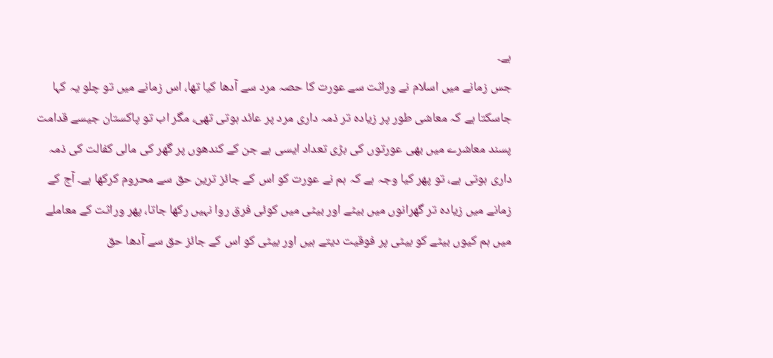ہے۔
جس زمانے میں اسلام نے وراثت سے عورت کا حصہ مرد سے آدھا کیا تھا، اس زمانے میں تو چلو یہ کہا جاسکتا ہے کہ معاشی طور پر زیادہ تر ذمہ داری مرد پر عائد ہوتی تھی، مگر اب تو پاکستان جیسے قدامت پسند معاشرے میں بھی عورتوں کی بڑی تعداد ایسی ہے جن کے کندھوں پر گھر کی مالی کفالت کی ذمہ داری ہوتی ہے، تو پھر کیا وجہ ہے کہ ہم نے عورت کو اس کے جائز ترین حق سے محروم کرکھا ہے۔ آج کے زمانے میں زیادہ تر گھرانوں میں بیٹے اور بیٹی میں کوئی فرق روا نہیں رکھا جاتا، پھر وراثت کے معاملے میں ہم کیوں بیٹے کو بیٹی پر فوقیت دیتے ہیں اور بیٹی کو اس کے جائز حق سے آدھا حق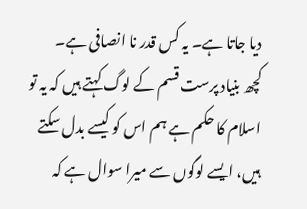دیا جاتا ہے۔ یہ کس قدر نا انصافی ہے۔
کچھ بنیاد پرست قسم کے لوگ کہتے ہیں کہ یہ تو اسلام کا حکم ہے ہم اس کو کیسے بدل سکتے ہیں، ایسے لوگوں سے میرا سوال ہے کہ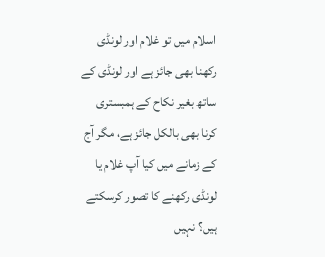اسلام میں تو غلام اور لونڈی رکھنا بھی جائز ہے اور لونڈی کے ساتھ بغیر نکاح کے ہمبستری کرنا بھی بالکل جائز ہے، مگر آج کے زمانے میں کیا آپ غلام یا لونڈی رکھنے کا تصور کرسکتے ہیں؟ نہیں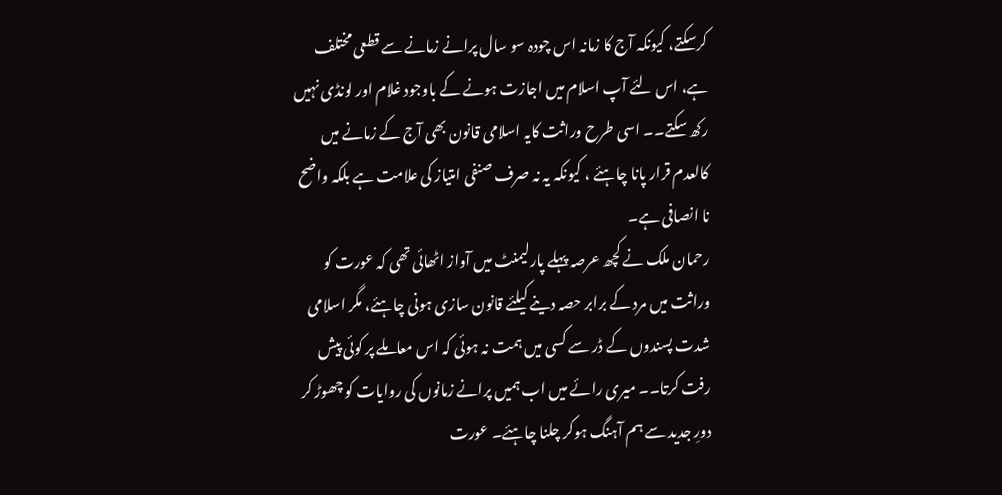کرسکتے، کیونکہ آج کا زمانہ اس چودہ سو سال پرانے زمانے سے قطعی مختلف ہے، اس لئے آپ اسلام میں اجازت ہونے کے باوجود غلام اور لونڈی نہیں رکھ سکتے۔۔ اسی طرح وراثت کایہ اسلامی قانون بھی آج کے زمانے میں کالعدم قرار پانا چاہئے ، کیونکہ یہ نہ صرف صنفی امتیاز کی علامت ہے بلکہ واضح نا انصافی ہے۔
رحمان ملک نے کچھ عرصہ پہلے پارلیمنٹ میں آواز اٹھائی تھی کہ عورت کو وراثت میں مرد کے برابر حصہ دینے کیلئے قانون سازی ہونی چاہئے، مگر اسلامی شدت پسندوں کے ڈر سے کسی میں ہمت نہ ہوئی کہ اس معاملے پر کوئی پیش رفت کرتا۔۔ میری رائے میں اب ہمیں پرانے زمانوں کی روایات کو چھوڑ کر دورِ جدید سے ہم آہنگ ہوکر چلنا چاہئے۔ عورت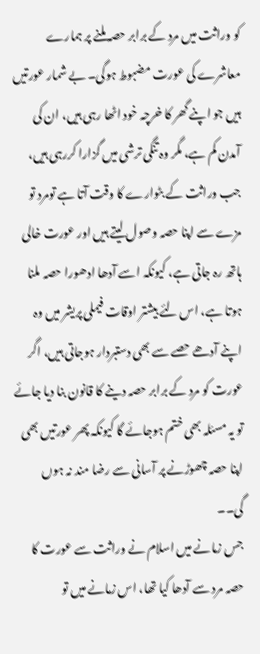کو وراثت میں مرد کے برابر حصہ ملنے پر ہمارے معاشرے کی عورت مضبوط ہوگی۔ بے شمار عورتیں ہیں جو اپنے گھر کا خرچہ خود اٹھا رہی ہیں، ان کی آمدن کم ہے، مگر وہ تنگی ترشی میں گزارا کررہی ہیں، جب وراثت کے بٹوارے کا وقت آتا ہے تومرد تو مزے سے اپنا حصہ وصول لیتے ہیں اور عورت خالی ہاتھ رہ جاتی ہے، کیونکہ اسے آدھا ادھورا حصہ ملنا ہوتا ہے، اس لئے بیشتر اوقات فیملی پریشر میں وہ اپنے آدھے حصے سے بھی دستبردار ہوجاتی ہیں، اگر عورت کو مرد کے برابر حصہ دینے کا قانون بنا دیا جائے تو یہ مسئلہ بھی ختم ہوجائے گا کیونکہ پھر عورتیں بھی اپنا حصہ چھوڑنے پر آسانی سے رضا مند نہ ہوں گی۔۔
جس زمانے میں اسلام نے وراثت سے عورت کا حصہ مرد سے آدھا کیا تھا، اس زمانے میں تو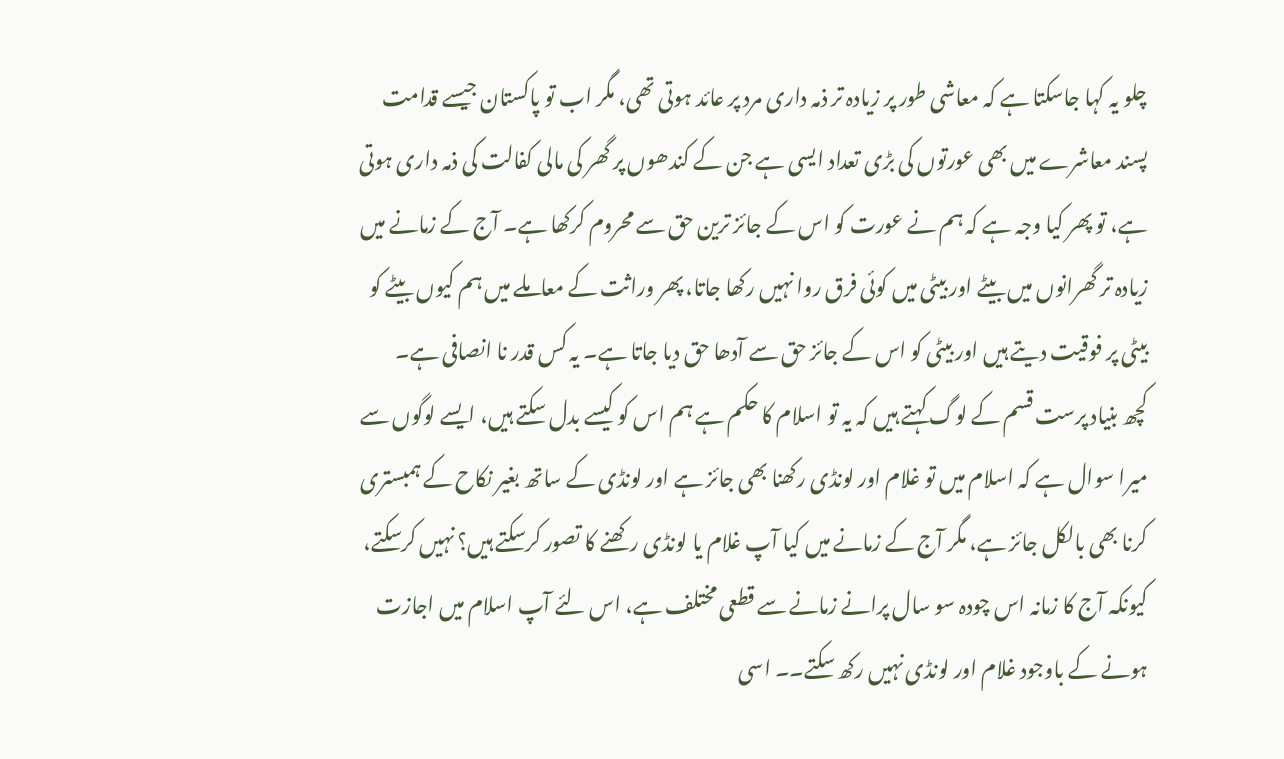چلو یہ کہا جاسکتا ہے کہ معاشی طور پر زیادہ تر ذمہ داری مرد پر عائد ہوتی تھی، مگر اب تو پاکستان جیسے قدامت پسند معاشرے میں بھی عورتوں کی بڑی تعداد ایسی ہے جن کے کندھوں پر گھر کی مالی کفالت کی ذمہ داری ہوتی ہے، تو پھر کیا وجہ ہے کہ ہم نے عورت کو اس کے جائز ترین حق سے محروم کرکھا ہے۔ آج کے زمانے میں زیادہ تر گھرانوں میں بیٹے اور بیٹی میں کوئی فرق روا نہیں رکھا جاتا، پھر وراثت کے معاملے میں ہم کیوں بیٹے کو بیٹی پر فوقیت دیتے ہیں اور بیٹی کو اس کے جائز حق سے آدھا حق دیا جاتا ہے۔ یہ کس قدر نا انصافی ہے۔
کچھ بنیاد پرست قسم کے لوگ کہتے ہیں کہ یہ تو اسلام کا حکم ہے ہم اس کو کیسے بدل سکتے ہیں، ایسے لوگوں سے میرا سوال ہے کہ اسلام میں تو غلام اور لونڈی رکھنا بھی جائز ہے اور لونڈی کے ساتھ بغیر نکاح کے ہمبستری کرنا بھی بالکل جائز ہے، مگر آج کے زمانے میں کیا آپ غلام یا لونڈی رکھنے کا تصور کرسکتے ہیں؟ نہیں کرسکتے، کیونکہ آج کا زمانہ اس چودہ سو سال پرانے زمانے سے قطعی مختلف ہے، اس لئے آپ اسلام میں اجازت ہونے کے باوجود غلام اور لونڈی نہیں رکھ سکتے۔۔ اسی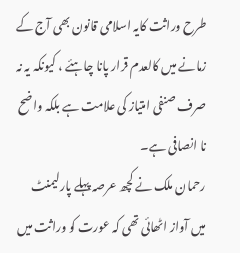طرح وراثت کایہ اسلامی قانون بھی آج کے زمانے میں کالعدم قرار پانا چاہئے ، کیونکہ یہ نہ صرف صنفی امتیاز کی علامت ہے بلکہ واضح نا انصافی ہے۔
رحمان ملک نے کچھ عرصہ پہلے پارلیمنٹ میں آواز اٹھائی تھی کہ عورت کو وراثت میں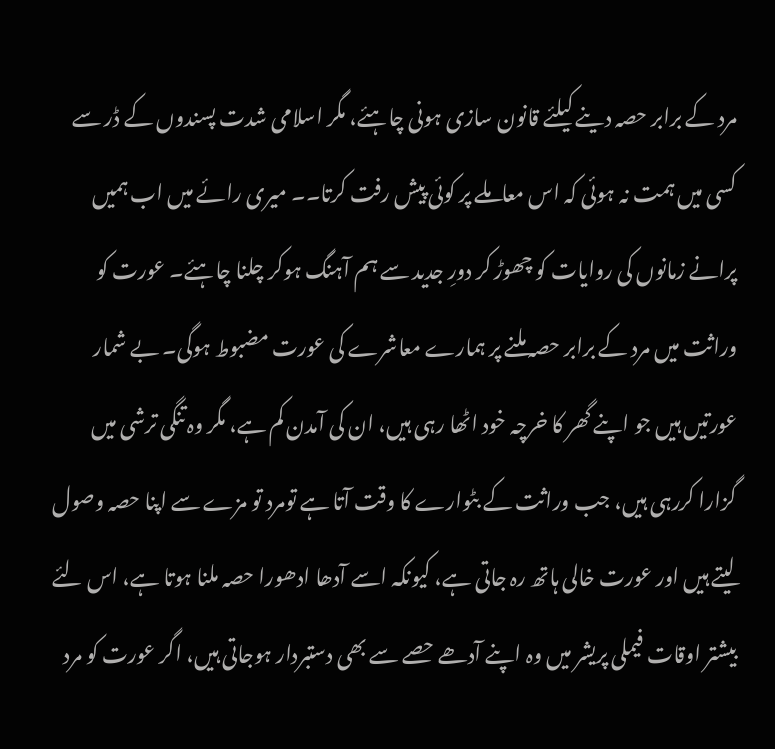مرد کے برابر حصہ دینے کیلئے قانون سازی ہونی چاہئے، مگر اسلامی شدت پسندوں کے ڈر سے کسی میں ہمت نہ ہوئی کہ اس معاملے پر کوئی پیش رفت کرتا۔۔ میری رائے میں اب ہمیں پرانے زمانوں کی روایات کو چھوڑ کر دورِ جدید سے ہم آہنگ ہوکر چلنا چاہئے۔ عورت کو وراثت میں مرد کے برابر حصہ ملنے پر ہمارے معاشرے کی عورت مضبوط ہوگی۔ بے شمار عورتیں ہیں جو اپنے گھر کا خرچہ خود اٹھا رہی ہیں، ان کی آمدن کم ہے، مگر وہ تنگی ترشی میں گزارا کررہی ہیں، جب وراثت کے بٹوارے کا وقت آتا ہے تومرد تو مزے سے اپنا حصہ وصول لیتے ہیں اور عورت خالی ہاتھ رہ جاتی ہے، کیونکہ اسے آدھا ادھورا حصہ ملنا ہوتا ہے، اس لئے بیشتر اوقات فیملی پریشر میں وہ اپنے آدھے حصے سے بھی دستبردار ہوجاتی ہیں، اگر عورت کو مرد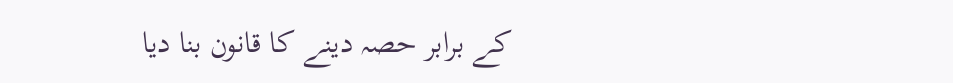کے برابر حصہ دینے کا قانون بنا دیا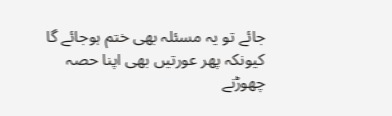جائے تو یہ مسئلہ بھی ختم ہوجائے گا کیونکہ پھر عورتیں بھی اپنا حصہ چھوڑنے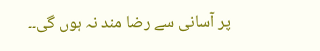پر آسانی سے رضا مند نہ ہوں گی۔۔